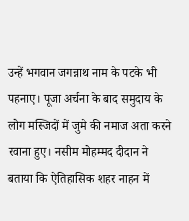उन्हें भगवान जगन्नाथ नाम के पटके भी पहनाए। पूजा अर्चना के बाद समुदाय के लोग मस्जिदों में जुमे की नमाज अता करने रवाना हुए। नसीम मोहम्मद दीदान ने बताया कि ऐतिहासिक शहर नाहन में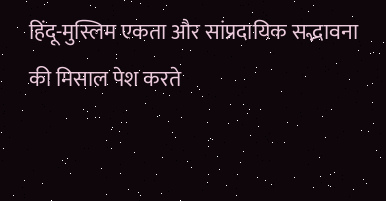हिंदू-मुस्लिम एकता और सांप्रदायिक सद्भावना की मिसाल पेश करते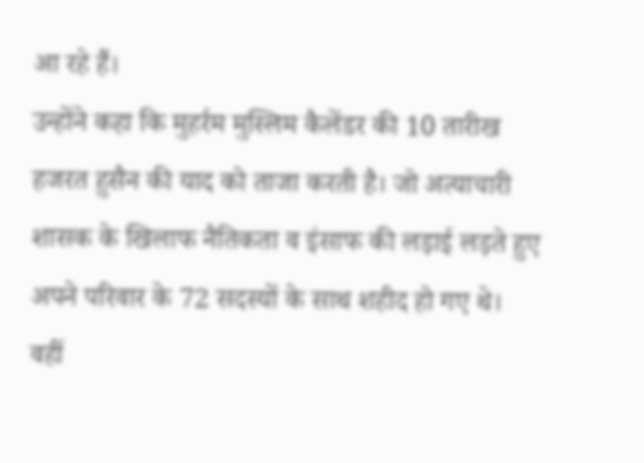आ रहे हैं।
उन्होंने कहा कि मुहर्रम मुस्लिम कैलेंडर की 10 तारीख हजरत हुसैन की याद को ताजा करती है। जो अत्याचारी शासक के खिलाफ नैतिकता व इंसाफ की लड़ाई लड़ते हुए अपने परिवार के 72 सदस्यों के साथ शहीद हो गए थे।
वहीं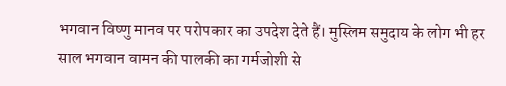भगवान विष्णु मानव पर परोपकार का उपदेश देते हैं। मुस्लिम समुदाय के लोग भी हर साल भगवान वामन की पालकी का गर्मजोशी से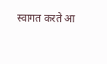स्वागत करते आ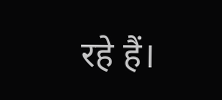रहे हैं।